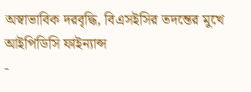অস্বাভাবিক দরবৃদ্ধি, বিএসইসির তদন্তের মুখে আইপিডিসি ফাইন্যান্স
-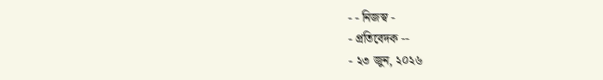- - নিজস্ব -
- প্রতিবেদক --
- ২৩ জুন, ২০২৬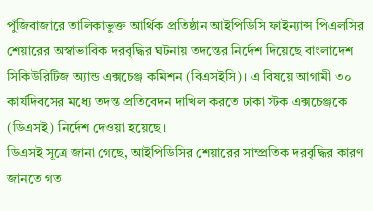পুঁজিবাজারে তালিকাভুক্ত আর্থিক প্রতিষ্ঠান আইপিডিসি ফাইন্যান্স পিএলসির শেয়ারের অস্বাভাবিক দরবৃদ্ধির ঘটনায় তদন্তের নির্দেশ দিয়েছে বাংলাদেশ সিকিউরিটিজ অ্যান্ড এক্সচেঞ্জ কমিশন (বিএসইসি)। এ বিষয়ে আগামী ৩০ কার্যদিবসের মধ্যে তদন্ত প্রতিবেদন দাখিল করতে ঢাকা স্টক এক্সচেঞ্জকে (ডিএসই) নির্দেশ দেওয়া হয়েছে।
ডিএসই সূত্রে জানা গেছে, আইপিডিসির শেয়ারের সাম্প্রতিক দরবৃদ্ধির কারণ জানতে গত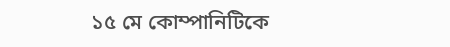১৫ মে কোম্পানিটিকে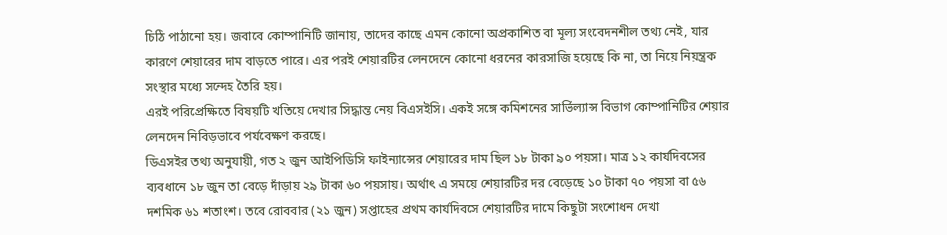চিঠি পাঠানো হয়। জবাবে কোম্পানিটি জানায়, তাদের কাছে এমন কোনো অপ্রকাশিত বা মূল্য সংবেদনশীল তথ্য নেই, যার কারণে শেয়ারের দাম বাড়তে পারে। এর পরই শেয়ারটির লেনদেনে কোনো ধরনের কারসাজি হয়েছে কি না, তা নিয়ে নিয়ন্ত্রক সংস্থার মধ্যে সন্দেহ তৈরি হয়।
এরই পরিপ্রেক্ষিতে বিষয়টি খতিয়ে দেখার সিদ্ধান্ত নেয় বিএসইসি। একই সঙ্গে কমিশনের সার্ভিল্যান্স বিভাগ কোম্পানিটির শেয়ার লেনদেন নিবিড়ভাবে পর্যবেক্ষণ করছে।
ডিএসইর তথ্য অনুযায়ী, গত ২ জুন আইপিডিসি ফাইন্যান্সের শেয়ারের দাম ছিল ১৮ টাকা ৯০ পয়সা। মাত্র ১২ কার্যদিবসের ব্যবধানে ১৮ জুন তা বেড়ে দাঁড়ায় ২৯ টাকা ৬০ পয়সায়। অর্থাৎ এ সময়ে শেয়ারটির দর বেড়েছে ১০ টাকা ৭০ পয়সা বা ৫৬ দশমিক ৬১ শতাংশ। তবে রোববার (২১ জুন) সপ্তাহের প্রথম কার্যদিবসে শেয়ারটির দামে কিছুটা সংশোধন দেখা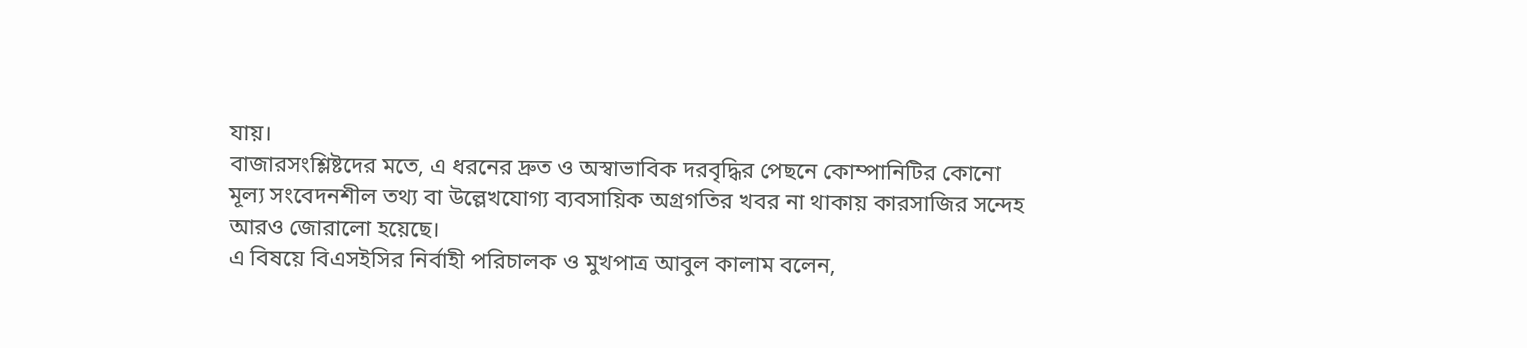যায়।
বাজারসংশ্লিষ্টদের মতে, এ ধরনের দ্রুত ও অস্বাভাবিক দরবৃদ্ধির পেছনে কোম্পানিটির কোনো মূল্য সংবেদনশীল তথ্য বা উল্লেখযোগ্য ব্যবসায়িক অগ্রগতির খবর না থাকায় কারসাজির সন্দেহ আরও জোরালো হয়েছে।
এ বিষয়ে বিএসইসির নির্বাহী পরিচালক ও মুখপাত্র আবুল কালাম বলেন,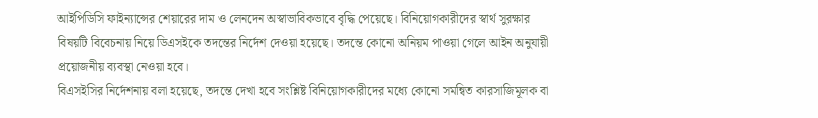আইপিডিসি ফাইন্যান্সের শেয়ারের দাম ও লেনদেন অস্বাভাবিকভাবে বৃদ্ধি পেয়েছে। বিনিয়োগকারীদের স্বার্থ সুরক্ষার বিষয়টি বিবেচনায় নিয়ে ডিএসইকে তদন্তের নির্দেশ দেওয়া হয়েছে। তদন্তে কোনো অনিয়ম পাওয়া গেলে আইন অনুযায়ী প্রয়োজনীয় ব্যবস্থা নেওয়া হবে।
বিএসইসির নির্দেশনায় বলা হয়েছে, তদন্তে দেখা হবে সংশ্লিষ্ট বিনিয়োগকারীদের মধ্যে কোনো সমন্বিত কারসাজিমূলক বা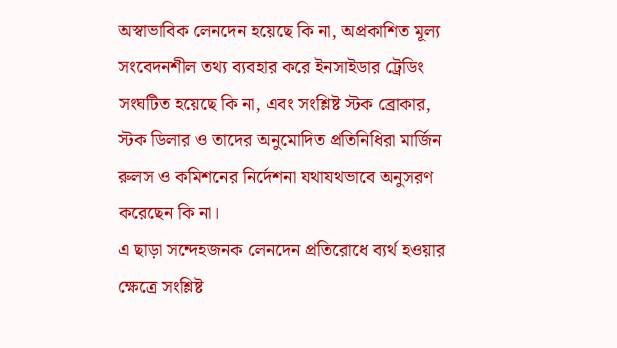অস্বাভাবিক লেনদেন হয়েছে কি না, অপ্রকাশিত মূল্য সংবেদনশীল তথ্য ব্যবহার করে ইনসাইডার ট্রেডিং সংঘটিত হয়েছে কি না, এবং সংশ্লিষ্ট স্টক ব্রোকার, স্টক ডিলার ও তাদের অনুমোদিত প্রতিনিধিরা মার্জিন রুলস ও কমিশনের নির্দেশনা যথাযথভাবে অনুসরণ করেছেন কি না।
এ ছাড়া সন্দেহজনক লেনদেন প্রতিরোধে ব্যর্থ হওয়ার ক্ষেত্রে সংশ্লিষ্ট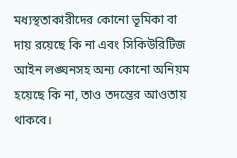মধ্যস্থতাকারীদের কোনো ভূমিকা বা দায় রয়েছে কি না এবং সিকিউরিটিজ আইন লঙ্ঘনসহ অন্য কোনো অনিয়ম হয়েছে কি না, তাও তদন্তের আওতায় থাকবে।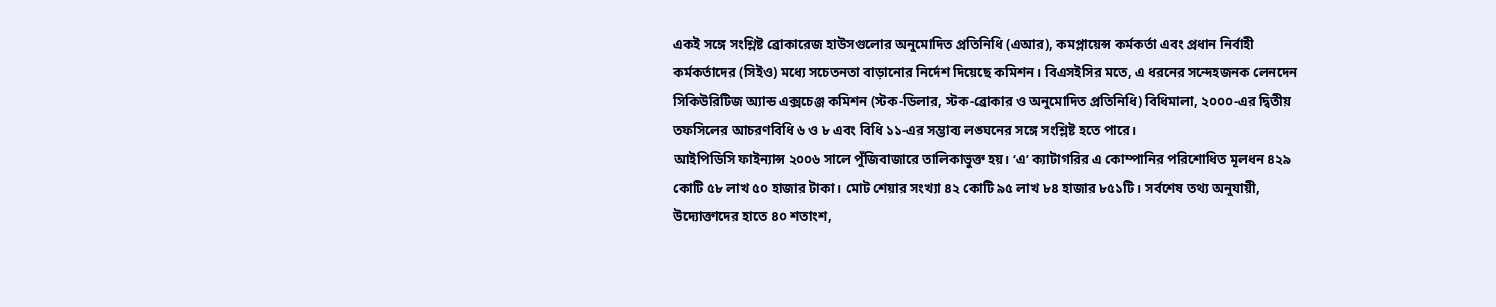একই সঙ্গে সংশ্লিষ্ট ব্রোকারেজ হাউসগুলোর অনুমোদিত প্রতিনিধি (এআর), কমপ্লায়েন্স কর্মকর্তা এবং প্রধান নির্বাহী কর্মকর্তাদের (সিইও) মধ্যে সচেতনতা বাড়ানোর নির্দেশ দিয়েছে কমিশন। বিএসইসির মতে, এ ধরনের সন্দেহজনক লেনদেন সিকিউরিটিজ অ্যান্ড এক্সচেঞ্জ কমিশন (স্টক-ডিলার, স্টক-ব্রোকার ও অনুমোদিত প্রতিনিধি) বিধিমালা, ২০০০-এর দ্বিতীয় তফসিলের আচরণবিধি ৬ ও ৮ এবং বিধি ১১-এর সম্ভাব্য লঙ্ঘনের সঙ্গে সংশ্লিষ্ট হতে পারে।
আইপিডিসি ফাইন্যান্স ২০০৬ সালে পুঁজিবাজারে তালিকাভুক্ত হয়। ‘এ’ ক্যাটাগরির এ কোম্পানির পরিশোধিত মূলধন ৪২৯ কোটি ৫৮ লাখ ৫০ হাজার টাকা। মোট শেয়ার সংখ্যা ৪২ কোটি ৯৫ লাখ ৮৪ হাজার ৮৫১টি। সর্বশেষ তথ্য অনুযায়ী, উদ্যোক্তাদের হাতে ৪০ শতাংশ,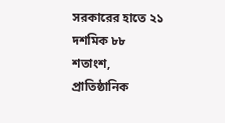সরকারের হাতে ২১ দশমিক ৮৮ শতাংশ, প্রাতিষ্ঠানিক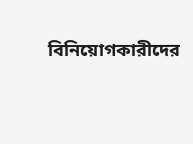বিনিয়োগকারীদের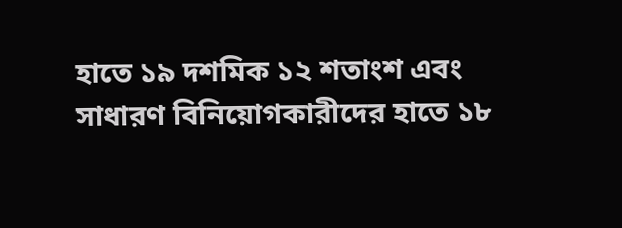হাতে ১৯ দশমিক ১২ শতাংশ এবং সাধারণ বিনিয়োগকারীদের হাতে ১৮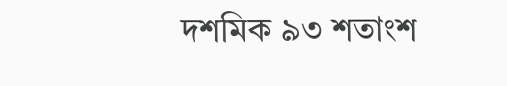দশমিক ৯৩ শতাংশ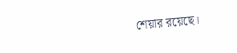শেয়ার রয়েছে।